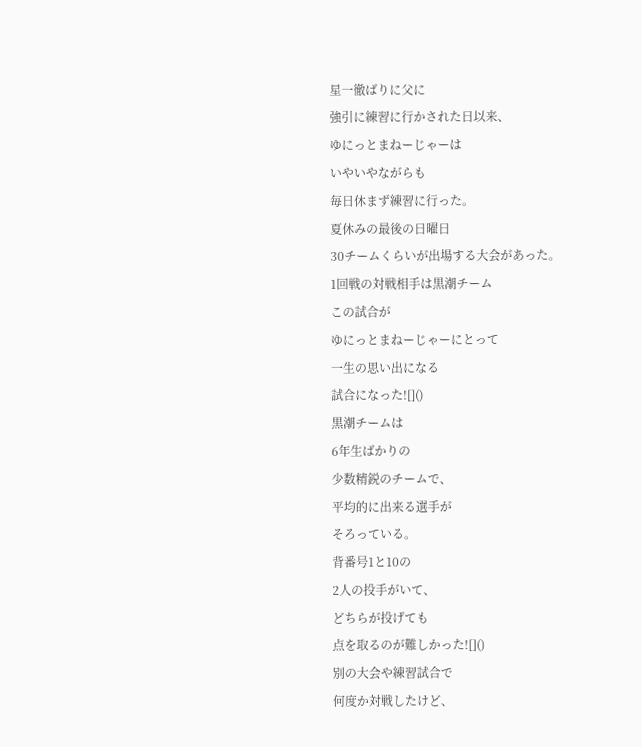星一徹ばりに父に
強引に練習に行かされた日以来、
ゆにっとまねーじゃーは
いやいやながらも
毎日休まず練習に行った。
夏休みの最後の日曜日
30チームくらいが出場する大会があった。
1回戦の対戦相手は黒潮チーム
この試合が
ゆにっとまねーじゃーにとって
一生の思い出になる
試合になった![]()
黒潮チームは
6年生ばかりの
少数精鋭のチームで、
平均的に出来る選手が
そろっている。
背番号1と10の
2人の投手がいて、
どちらが投げても
点を取るのが難しかった![]()
別の大会や練習試合で
何度か対戦したけど、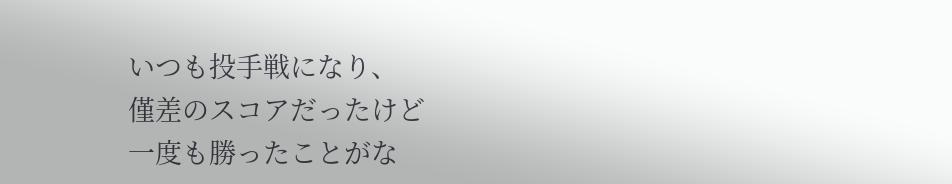いつも投手戦になり、
僅差のスコアだったけど
一度も勝ったことがな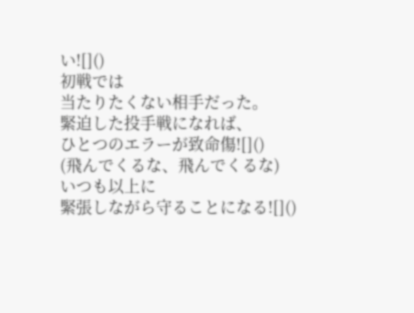い![]()
初戦では
当たりたくない相手だった。
緊迫した投手戦になれば、
ひとつのエラーが致命傷![]()
(飛んでくるな、飛んでくるな)
いつも以上に
緊張しながら守ることになる![]()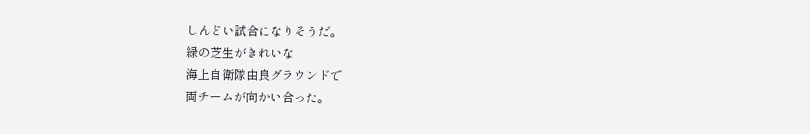しんどい試合になりそうだ。
緑の芝生がきれいな
海上自衛隊由良グラウンドで
両チームが向かい合った。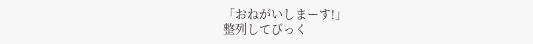「おねがいしまーす!」
整列してびっく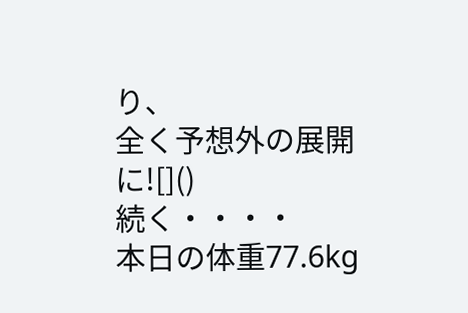り、
全く予想外の展開に![]()
続く・・・・
本日の体重77.6kg